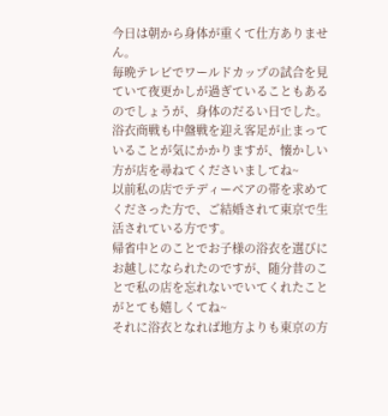今日は朝から身体が重くて仕方ありません。
毎晩テレビでワールドカップの試合を見ていて夜更かしが過ぎていることもあるのでしょうが、身体のだるい日でした。
浴衣商戦も中盤戦を迎え客足が止まっていることが気にかかりますが、懐かしい方が店を尋ねてくださいましてね~
以前私の店でテディーベアの帯を求めてくださった方で、ご結婚されて東京で生活されている方です。
帰省中とのことでお子様の浴衣を選びにお越しになられたのですが、随分昔のことで私の店を忘れないでいてくれたことがとても嬉しくてね~
それに浴衣となれば地方よりも東京の方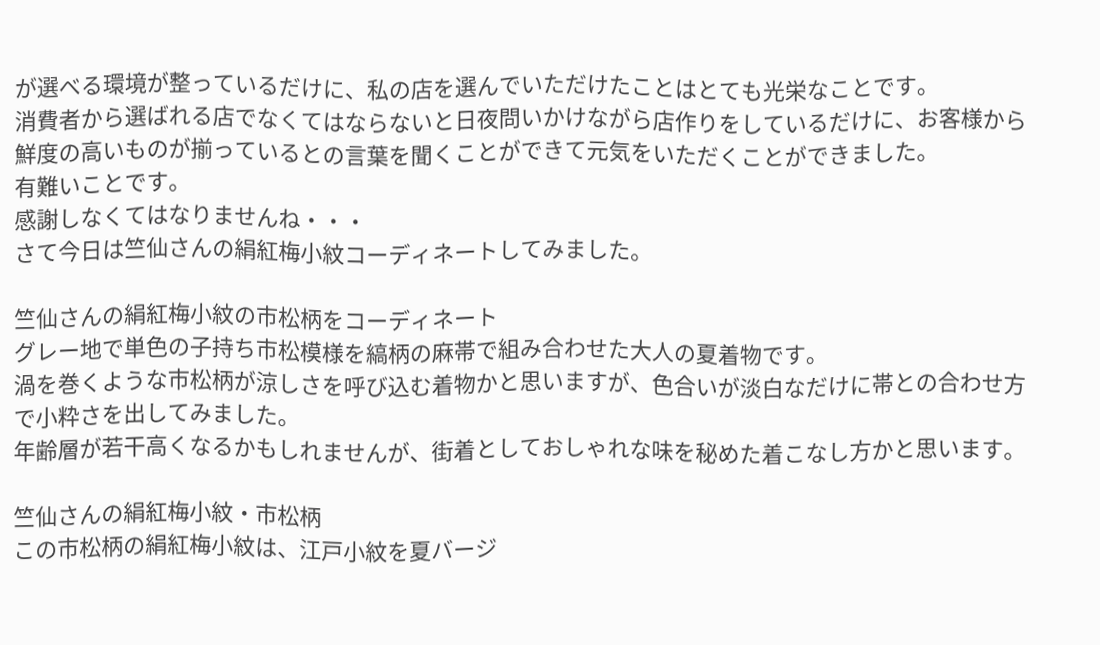が選べる環境が整っているだけに、私の店を選んでいただけたことはとても光栄なことです。
消費者から選ばれる店でなくてはならないと日夜問いかけながら店作りをしているだけに、お客様から鮮度の高いものが揃っているとの言葉を聞くことができて元気をいただくことができました。
有難いことです。
感謝しなくてはなりませんね・・・
さて今日は竺仙さんの絹紅梅小紋コーディネートしてみました。

竺仙さんの絹紅梅小紋の市松柄をコーディネート
グレー地で単色の子持ち市松模様を縞柄の麻帯で組み合わせた大人の夏着物です。
渦を巻くような市松柄が涼しさを呼び込む着物かと思いますが、色合いが淡白なだけに帯との合わせ方で小粋さを出してみました。
年齢層が若干高くなるかもしれませんが、街着としておしゃれな味を秘めた着こなし方かと思います。

竺仙さんの絹紅梅小紋・市松柄
この市松柄の絹紅梅小紋は、江戸小紋を夏バージ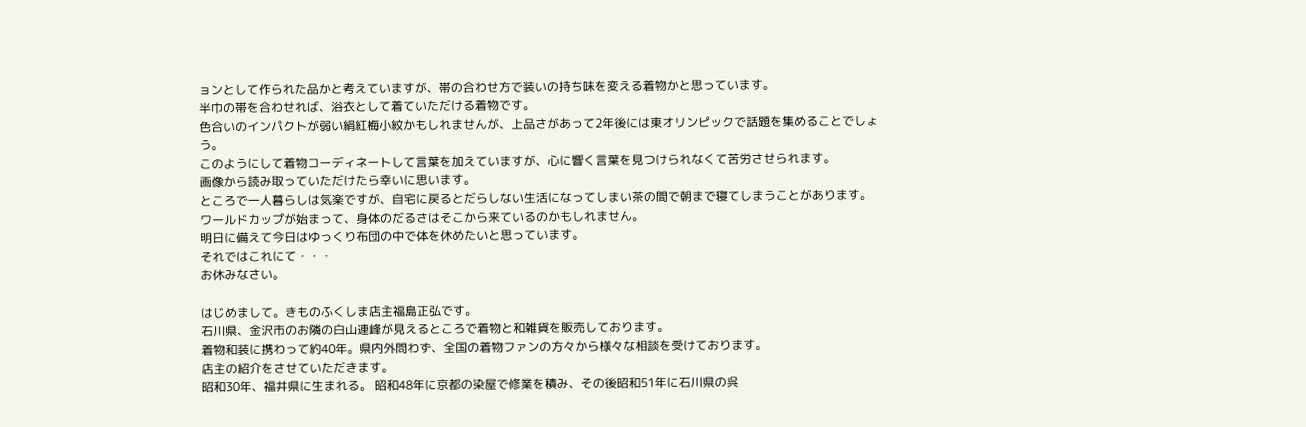ョンとして作られた品かと考えていますが、帯の合わせ方で装いの持ち味を変える着物かと思っています。
半巾の帯を合わせれば、浴衣として着ていただける着物です。
色合いのインパクトが弱い絹紅梅小紋かもしれませんが、上品さがあって2年後には東オリンピックで話題を集めることでしょう。
このようにして着物コーディネートして言葉を加えていますが、心に響く言葉を見つけられなくて苦労させられます。
画像から読み取っていただけたら幸いに思います。
ところで一人暮らしは気楽ですが、自宅に戻るとだらしない生活になってしまい茶の間で朝まで寝てしまうことがあります。
ワールドカップが始まって、身体のだるさはそこから来ているのかもしれません。
明日に備えて今日はゆっくり布団の中で体を休めたいと思っています。
それではこれにて・・・
お休みなさい。

はじめまして。きものふくしま店主福島正弘です。
石川県、金沢市のお隣の白山連峰が見えるところで着物と和雑貨を販売しております。
着物和装に携わって約40年。県内外問わず、全国の着物ファンの方々から様々な相談を受けております。
店主の紹介をさせていただきます。
昭和30年、福井県に生まれる。 昭和48年に京都の染屋で修業を積み、その後昭和51年に石川県の呉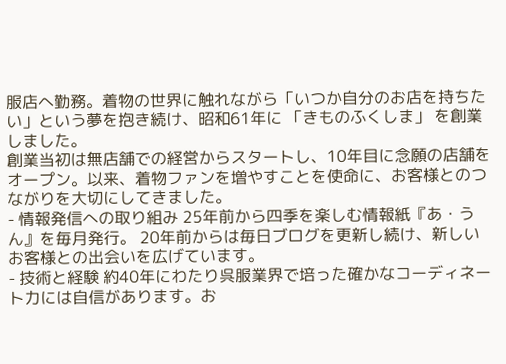服店へ勤務。着物の世界に触れながら「いつか自分のお店を持ちたい」という夢を抱き続け、昭和61年に 「きものふくしま」 を創業しました。
創業当初は無店舗での経営からスタートし、10年目に念願の店舗をオープン。以来、着物ファンを増やすことを使命に、お客様とのつながりを大切にしてきました。
- 情報発信への取り組み 25年前から四季を楽しむ情報紙『あ・うん』を毎月発行。 20年前からは毎日ブログを更新し続け、新しいお客様との出会いを広げています。
- 技術と経験 約40年にわたり呉服業界で培った確かなコーディネート力には自信があります。お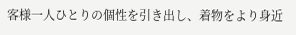客様一人ひとりの個性を引き出し、着物をより身近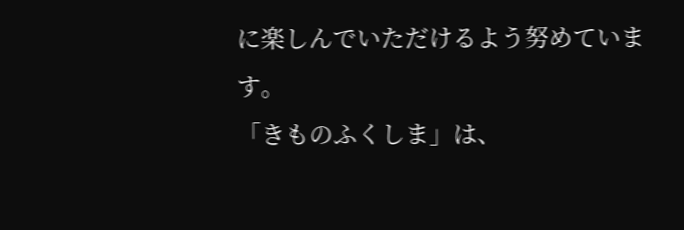に楽しんでいただけるよう努めています。
「きものふくしま」は、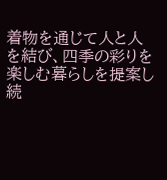着物を通じて人と人を結び、四季の彩りを楽しむ暮らしを提案し続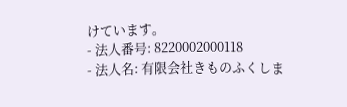けています。
- 法人番号: 8220002000118
- 法人名: 有限会社きものふくしま